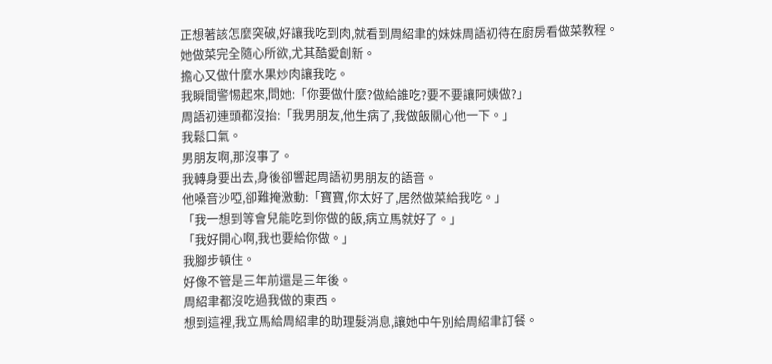正想著該怎麼突破,好讓我吃到肉,就看到周紹聿的妹妹周語初待在廚房看做菜教程。
她做菜完全隨心所欲,尤其酷愛創新。
擔心又做什麼水果炒肉讓我吃。
我瞬間警惕起來,問她:「你要做什麼?做給誰吃?要不要讓阿姨做?」
周語初連頭都沒抬:「我男朋友,他生病了,我做飯關心他一下。」
我鬆口氣。
男朋友啊,那沒事了。
我轉身要出去,身後卻響起周語初男朋友的語音。
他嗓音沙啞,卻難掩激動:「寶寶,你太好了,居然做菜給我吃。」
「我一想到等會兒能吃到你做的飯,病立馬就好了。」
「我好開心啊,我也要給你做。」
我腳步頓住。
好像不管是三年前還是三年後。
周紹聿都沒吃過我做的東西。
想到這裡,我立馬給周紹聿的助理髮消息,讓她中午別給周紹聿訂餐。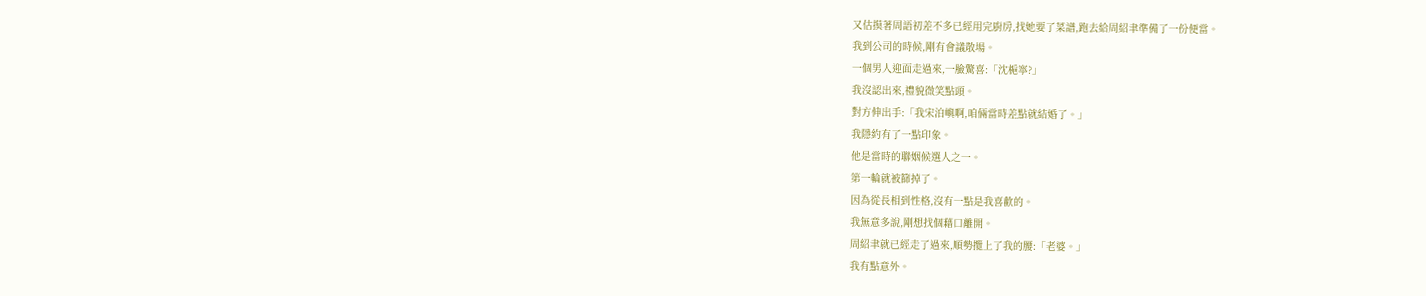又估摸著周語初差不多已經用完廚房,找她要了菜譜,跑去給周紹聿準備了一份便當。
我到公司的時候,剛有會議散場。
一個男人迎面走過來,一臉驚喜:「沈梔寧?」
我沒認出來,禮貌微笑點頭。
對方伸出手:「我宋泊嶼啊,咱倆當時差點就結婚了。」
我隱約有了一點印象。
他是當時的聯姻候選人之一。
第一輪就被篩掉了。
因為從長相到性格,沒有一點是我喜歡的。
我無意多說,剛想找個藉口離開。
周紹聿就已經走了過來,順勢攬上了我的腰:「老婆。」
我有點意外。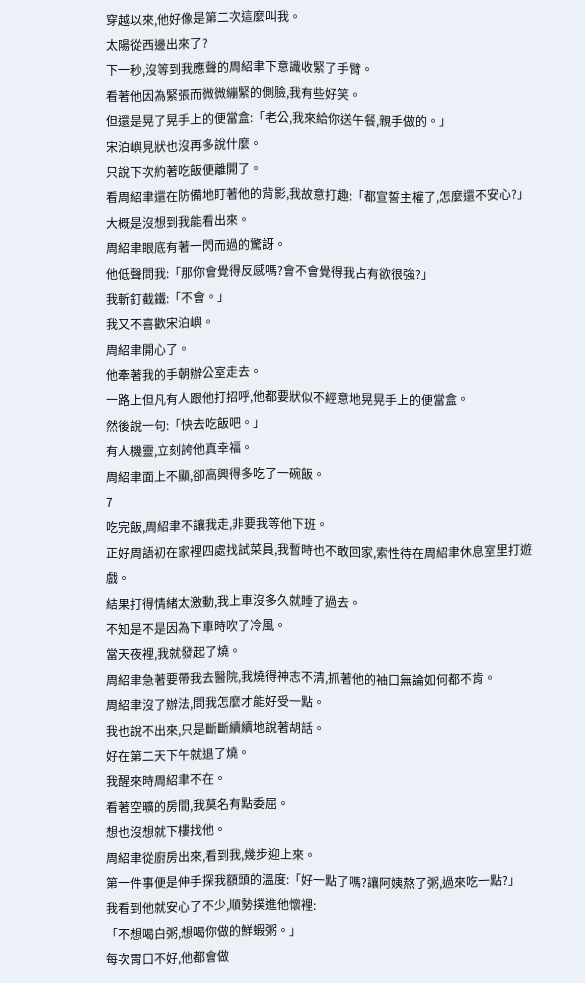穿越以來,他好像是第二次這麼叫我。
太陽從西邊出來了?
下一秒,沒等到我應聲的周紹聿下意識收緊了手臂。
看著他因為緊張而微微繃緊的側臉,我有些好笑。
但還是晃了晃手上的便當盒:「老公,我來給你送午餐,親手做的。」
宋泊嶼見狀也沒再多說什麼。
只說下次約著吃飯便離開了。
看周紹聿還在防備地盯著他的背影,我故意打趣:「都宣誓主權了,怎麼還不安心?」
大概是沒想到我能看出來。
周紹聿眼底有著一閃而過的驚訝。
他低聲問我:「那你會覺得反感嗎?會不會覺得我占有欲很強?」
我斬釘截鐵:「不會。」
我又不喜歡宋泊嶼。
周紹聿開心了。
他牽著我的手朝辦公室走去。
一路上但凡有人跟他打招呼,他都要狀似不經意地晃晃手上的便當盒。
然後說一句:「快去吃飯吧。」
有人機靈,立刻誇他真幸福。
周紹聿面上不顯,卻高興得多吃了一碗飯。
7
吃完飯,周紹聿不讓我走,非要我等他下班。
正好周語初在家裡四處找試菜員,我暫時也不敢回家,索性待在周紹聿休息室里打遊戲。
結果打得情緒太激動,我上車沒多久就睡了過去。
不知是不是因為下車時吹了冷風。
當天夜裡,我就發起了燒。
周紹聿急著要帶我去醫院,我燒得神志不清,抓著他的袖口無論如何都不肯。
周紹聿沒了辦法,問我怎麼才能好受一點。
我也說不出來,只是斷斷續續地說著胡話。
好在第二天下午就退了燒。
我醒來時周紹聿不在。
看著空曠的房間,我莫名有點委屈。
想也沒想就下樓找他。
周紹聿從廚房出來,看到我,幾步迎上來。
第一件事便是伸手探我額頭的溫度:「好一點了嗎?讓阿姨熬了粥,過來吃一點?」
我看到他就安心了不少,順勢撲進他懷裡:
「不想喝白粥,想喝你做的鮮蝦粥。」
每次胃口不好,他都會做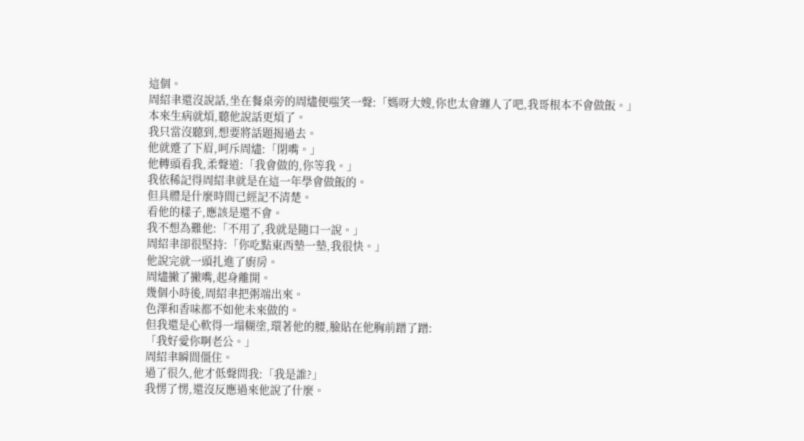這個。
周紹聿還沒說話,坐在餐桌旁的周燼便嗤笑一聲:「媽呀大嫂,你也太會纏人了吧,我哥根本不會做飯。」
本來生病就煩,聽他說話更煩了。
我只當沒聽到,想要將話題揭過去。
他就蹙了下眉,呵斥周燼:「閉嘴。」
他轉頭看我,柔聲道:「我會做的,你等我。」
我依稀記得周紹聿就是在這一年學會做飯的。
但具體是什麼時間已經記不清楚。
看他的樣子,應該是還不會。
我不想為難他:「不用了,我就是隨口一說。」
周紹聿卻很堅持:「你吃點東西墊一墊,我很快。」
他說完就一頭扎進了廚房。
周燼撇了撇嘴,起身離開。
幾個小時後,周紹聿把粥端出來。
色澤和香味都不如他未來做的。
但我還是心軟得一塌糊塗,環著他的腰,臉貼在他胸前蹭了蹭:
「我好愛你啊老公。」
周紹聿瞬間僵住。
過了很久,他才低聲問我:「我是誰?」
我愣了愣,還沒反應過來他說了什麼。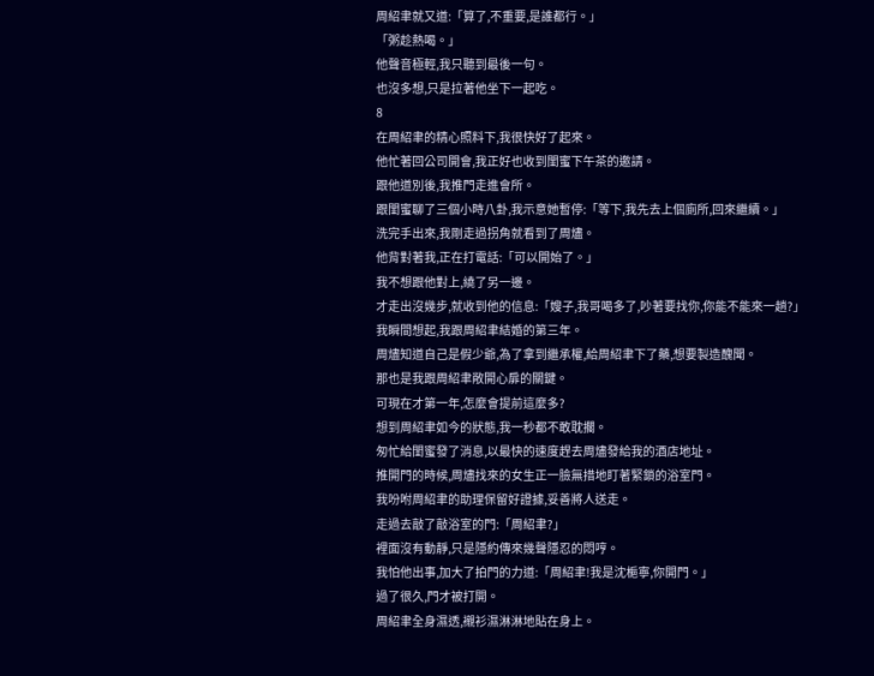周紹聿就又道:「算了,不重要,是誰都行。」
「粥趁熱喝。」
他聲音極輕,我只聽到最後一句。
也沒多想,只是拉著他坐下一起吃。
8
在周紹聿的精心照料下,我很快好了起來。
他忙著回公司開會,我正好也收到閨蜜下午茶的邀請。
跟他道別後,我推門走進會所。
跟閨蜜聊了三個小時八卦,我示意她暫停:「等下,我先去上個廁所,回來繼續。」
洗完手出來,我剛走過拐角就看到了周燼。
他背對著我,正在打電話:「可以開始了。」
我不想跟他對上,繞了另一邊。
才走出沒幾步,就收到他的信息:「嫂子,我哥喝多了,吵著要找你,你能不能來一趟?」
我瞬間想起,我跟周紹聿結婚的第三年。
周燼知道自己是假少爺,為了拿到繼承權,給周紹聿下了藥,想要製造醜聞。
那也是我跟周紹聿敞開心扉的關鍵。
可現在才第一年,怎麼會提前這麼多?
想到周紹聿如今的狀態,我一秒都不敢耽擱。
匆忙給閨蜜發了消息,以最快的速度趕去周燼發給我的酒店地址。
推開門的時候,周燼找來的女生正一臉無措地盯著緊鎖的浴室門。
我吩咐周紹聿的助理保留好證據,妥善將人送走。
走過去敲了敲浴室的門:「周紹聿?」
裡面沒有動靜,只是隱約傳來幾聲隱忍的悶哼。
我怕他出事,加大了拍門的力道:「周紹聿!我是沈梔寧,你開門。」
過了很久,門才被打開。
周紹聿全身濕透,襯衫濕淋淋地貼在身上。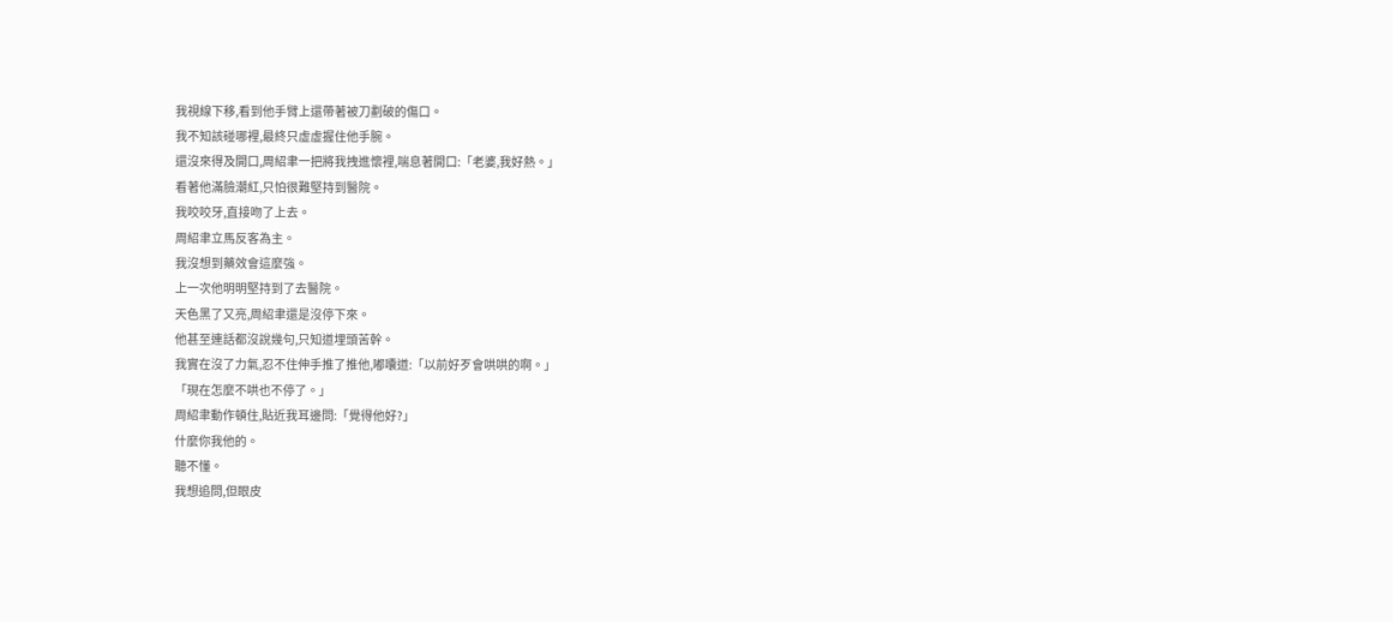我視線下移,看到他手臂上還帶著被刀劃破的傷口。
我不知該碰哪裡,最終只虛虛握住他手腕。
還沒來得及開口,周紹聿一把將我拽進懷裡,喘息著開口:「老婆,我好熱。」
看著他滿臉潮紅,只怕很難堅持到醫院。
我咬咬牙,直接吻了上去。
周紹聿立馬反客為主。
我沒想到藥效會這麼強。
上一次他明明堅持到了去醫院。
天色黑了又亮,周紹聿還是沒停下來。
他甚至連話都沒說幾句,只知道埋頭苦幹。
我實在沒了力氣,忍不住伸手推了推他,嘟囔道:「以前好歹會哄哄的啊。」
「現在怎麼不哄也不停了。」
周紹聿動作頓住,貼近我耳邊問:「覺得他好?」
什麼你我他的。
聽不懂。
我想追問,但眼皮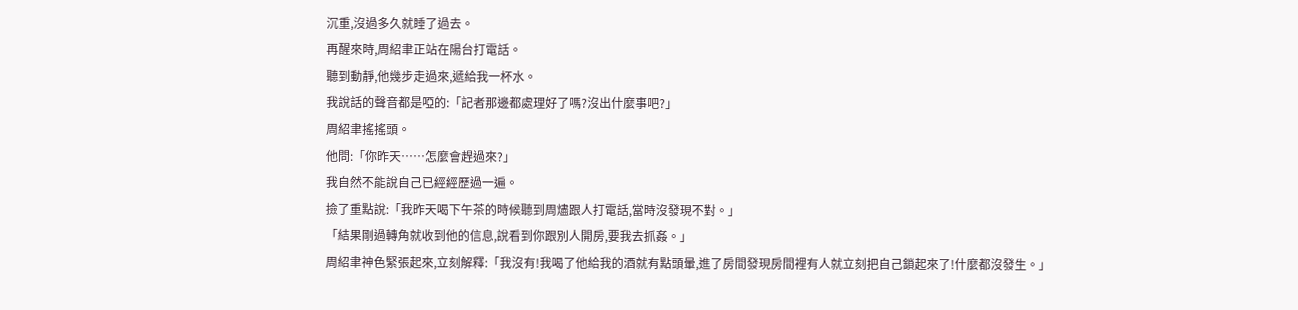沉重,沒過多久就睡了過去。
再醒來時,周紹聿正站在陽台打電話。
聽到動靜,他幾步走過來,遞給我一杯水。
我說話的聲音都是啞的:「記者那邊都處理好了嗎?沒出什麼事吧?」
周紹聿搖搖頭。
他問:「你昨天……怎麼會趕過來?」
我自然不能說自己已經經歷過一遍。
撿了重點說:「我昨天喝下午茶的時候聽到周燼跟人打電話,當時沒發現不對。」
「結果剛過轉角就收到他的信息,說看到你跟別人開房,要我去抓姦。」
周紹聿神色緊張起來,立刻解釋:「我沒有!我喝了他給我的酒就有點頭暈,進了房間發現房間裡有人就立刻把自己鎖起來了!什麼都沒發生。」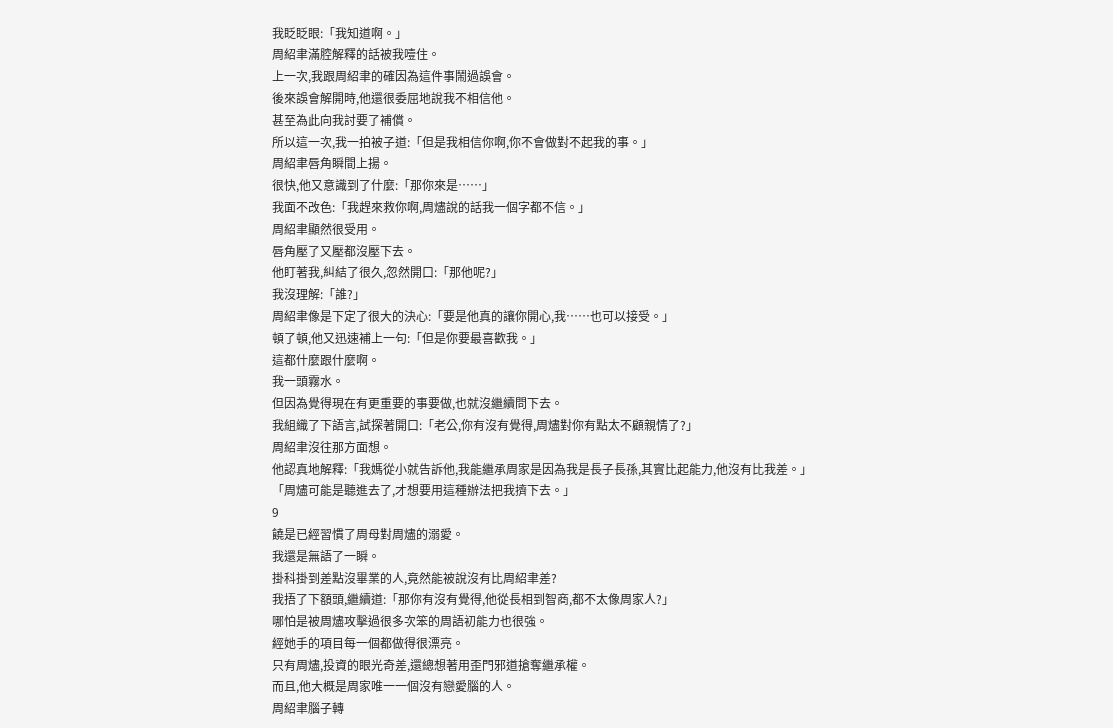我眨眨眼:「我知道啊。」
周紹聿滿腔解釋的話被我噎住。
上一次,我跟周紹聿的確因為這件事鬧過誤會。
後來誤會解開時,他還很委屈地說我不相信他。
甚至為此向我討要了補償。
所以這一次,我一拍被子道:「但是我相信你啊,你不會做對不起我的事。」
周紹聿唇角瞬間上揚。
很快,他又意識到了什麼:「那你來是……」
我面不改色:「我趕來救你啊,周燼說的話我一個字都不信。」
周紹聿顯然很受用。
唇角壓了又壓都沒壓下去。
他盯著我,糾結了很久,忽然開口:「那他呢?」
我沒理解:「誰?」
周紹聿像是下定了很大的決心:「要是他真的讓你開心,我……也可以接受。」
頓了頓,他又迅速補上一句:「但是你要最喜歡我。」
這都什麼跟什麼啊。
我一頭霧水。
但因為覺得現在有更重要的事要做,也就沒繼續問下去。
我組織了下語言,試探著開口:「老公,你有沒有覺得,周燼對你有點太不顧親情了?」
周紹聿沒往那方面想。
他認真地解釋:「我媽從小就告訴他,我能繼承周家是因為我是長子長孫,其實比起能力,他沒有比我差。」
「周燼可能是聽進去了,才想要用這種辦法把我擠下去。」
9
饒是已經習慣了周母對周燼的溺愛。
我還是無語了一瞬。
掛科掛到差點沒畢業的人,竟然能被說沒有比周紹聿差?
我捂了下額頭,繼續道:「那你有沒有覺得,他從長相到智商,都不太像周家人?」
哪怕是被周燼攻擊過很多次笨的周語初能力也很強。
經她手的項目每一個都做得很漂亮。
只有周燼,投資的眼光奇差,還總想著用歪門邪道搶奪繼承權。
而且,他大概是周家唯一一個沒有戀愛腦的人。
周紹聿腦子轉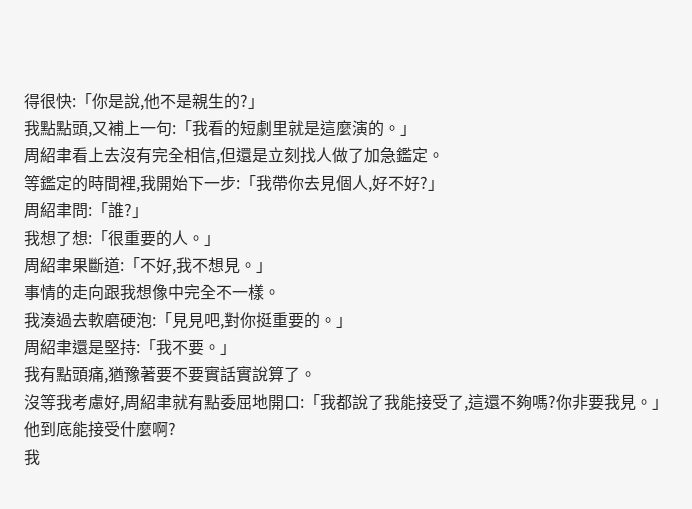得很快:「你是說,他不是親生的?」
我點點頭,又補上一句:「我看的短劇里就是這麼演的。」
周紹聿看上去沒有完全相信,但還是立刻找人做了加急鑑定。
等鑑定的時間裡,我開始下一步:「我帶你去見個人,好不好?」
周紹聿問:「誰?」
我想了想:「很重要的人。」
周紹聿果斷道:「不好,我不想見。」
事情的走向跟我想像中完全不一樣。
我湊過去軟磨硬泡:「見見吧,對你挺重要的。」
周紹聿還是堅持:「我不要。」
我有點頭痛,猶豫著要不要實話實說算了。
沒等我考慮好,周紹聿就有點委屈地開口:「我都說了我能接受了,這還不夠嗎?你非要我見。」
他到底能接受什麼啊?
我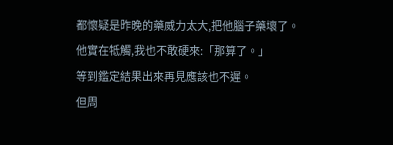都懷疑是昨晚的藥威力太大,把他腦子藥壞了。
他實在牴觸,我也不敢硬來:「那算了。」
等到鑑定結果出來再見應該也不遲。
但周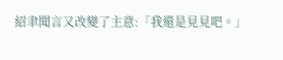紹聿聞言又改變了主意:「我還是見見吧。」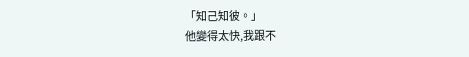「知己知彼。」
他變得太快,我跟不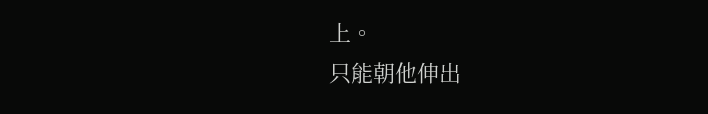上。
只能朝他伸出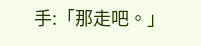手:「那走吧。」